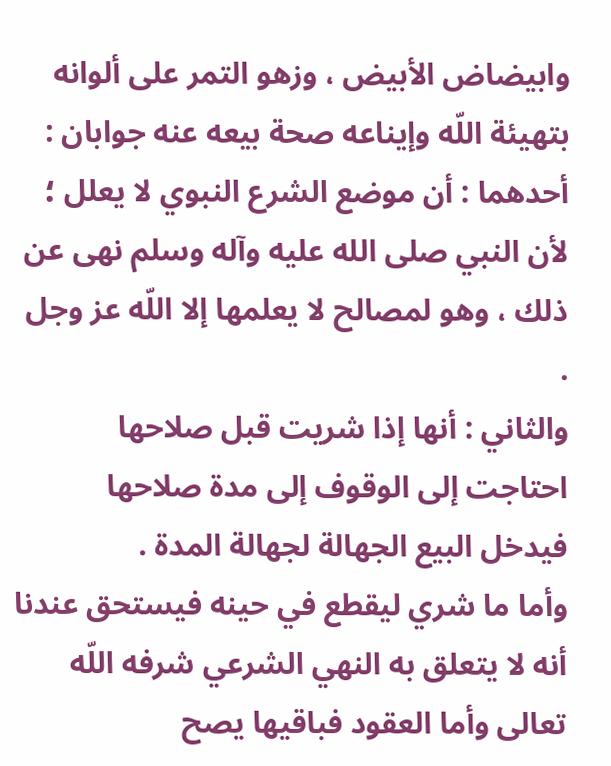وابيضاض الأبيض ، وزهو التمر على ألوانه بتهيئة اللّه وإيناعه صحة بيعه عنه جوابان :
أحدهما : أن موضع الشرع النبوي لا يعلل ؛ لأن النبي صلى الله عليه وآله وسلم نهى عن ذلك ، وهو لمصالح لا يعلمها إلا اللّه عز وجل .
والثاني : أنها إذا شريت قبل صلاحها احتاجت إلى الوقوف إلى مدة صلاحها فيدخل البيع الجهالة لجهالة المدة .
وأما ما شري ليقطع في حينه فيستحق عندنا أنه لا يتعلق به النهي الشرعي شرفه اللّه تعالى وأما العقود فباقيها يصح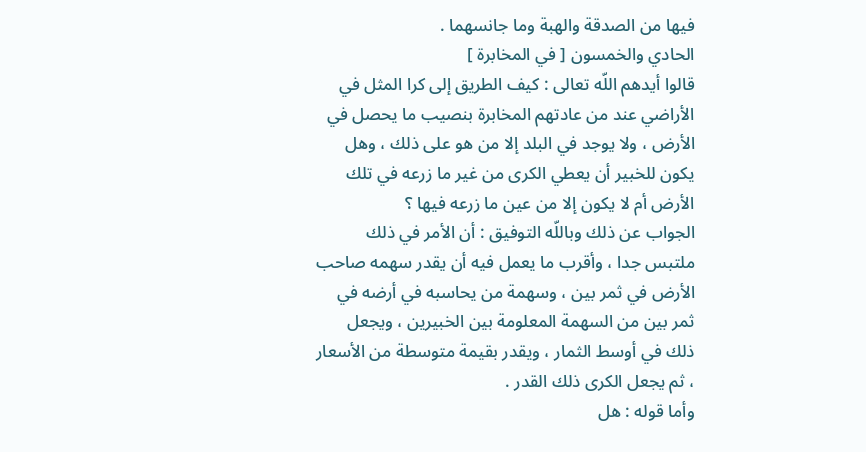فيها من الصدقة والهبة وما جانسهما .
الحادي والخمسون [ في المخابرة ]
قالوا أيدهم اللّه تعالى : كيف الطريق إلى كرا المثل في الأراضي عند من عادتهم المخابرة بنصيب ما يحصل في الأرض ، ولا يوجد في البلد إلا من هو على ذلك ، وهل يكون للخبير أن يعطي الكرى من غير ما زرعه في تلك الأرض أم لا يكون إلا من عين ما زرعه فيها ؟
الجواب عن ذلك وباللّه التوفيق : أن الأمر في ذلك ملتبس جدا ، وأقرب ما يعمل فيه أن يقدر سهمه صاحب الأرض في ثمر بين ، وسهمة من يحاسبه في أرضه في ثمر بين من السهمة المعلومة بين الخبيرين ، ويجعل ذلك في أوسط الثمار ، ويقدر بقيمة متوسطة من الأسعار ، ثم يجعل الكرى ذلك القدر .
وأما قوله : هل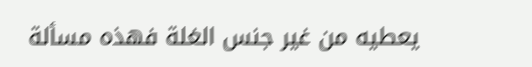يعطيه من غير جنس الغلة فهذه مسألة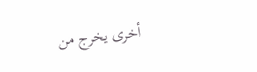أخرى يخرج من